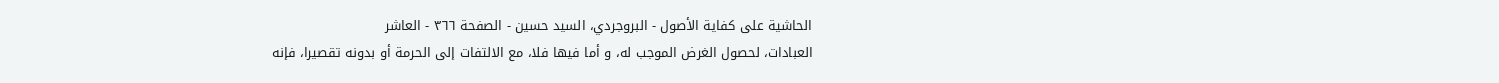الحاشية على كفاية الأصول - البروجردي، السيد حسين - الصفحة ٣٦٦ - العاشر
العبادات، لحصول الغرض الموجب له، و أما فيها فلا، مع الالتفات إلى الحرمة أو بدونه تقصيرا، فإنه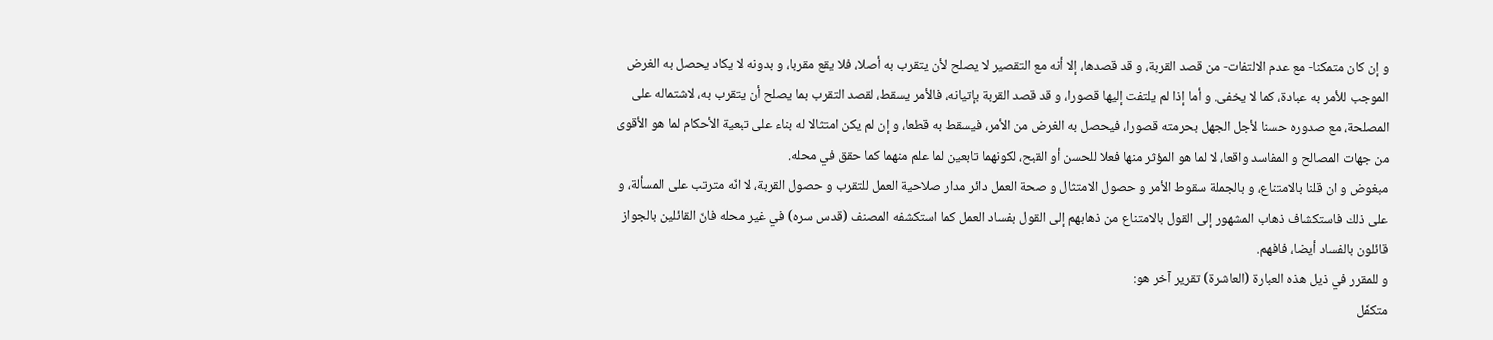و إن كان متمكنا- مع عدم الالتفات- من قصد القربة، و قد قصدها، إلا أنه مع التقصير لا يصلح لأن يتقرب به أصلا، فلا يقع مقربا، و بدونه لا يكاد يحصل به الغرض الموجب للأمر به عبادة، كما لا يخفى. و أما إذا لم يلتفت إليها قصورا، و قد قصد القربة بإتيانه، فالأمر يسقط، لقصد التقرب بما يصلح أن يتقرب به، لاشتماله على المصلحة، مع صدوره حسنا لأجل الجهل بحرمته قصورا، فيحصل به الغرض من الأمر، فيسقط به قطعا، و إن لم يكن امتثالا له بناء على تبعية الأحكام لما هو الأقوى من جهات المصالح و المفاسد واقعا، لا لما هو المؤثر منها فعلا للحسن أو القبح، لكونهما تابعين لما علم منهما كما حقق في محله.
مبغوض و ان قلنا بالامتناع، و بالجملة سقوط الأمر و حصول الامتثال و صحة العمل دائر مدار صلاحية العمل للتقرب و حصول القربة، لا انّه مترتب على المسألة، و على ذلك فاستكشاف ذهاب المشهور إلى القول بالامتناع من ذهابهم إلى القول بفساد العمل كما استكشفه المصنف (قدس سره) في غير محله فانّ القائلين بالجواز قائلون بالفساد أيضا، فافهم.
و للمقرر في ذيل هذه العبارة (العاشرة) تقرير آخر هو:
متكفّل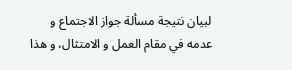لبيان نتيجة مسألة جواز الاجتماع و عدمه في مقام العمل و الامتثال، و هذا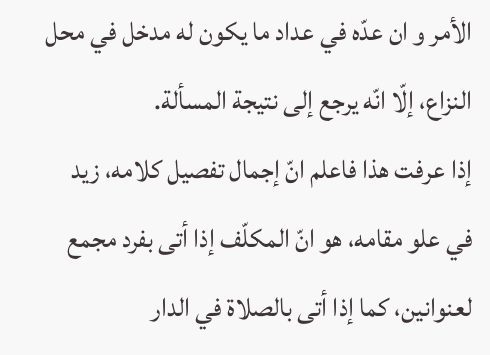الأمر و ان عدّه في عداد ما يكون له مدخل في محل النزاع، إلّا انّه يرجع إلى نتيجة المسألة.
إذا عرفت هذا فاعلم انّ إجمال تفصيل كلامه، زيد في علو مقامه، هو انّ المكلّف إذا أتى بفرد مجمع لعنوانين، كما إذا أتى بالصلاة في الدار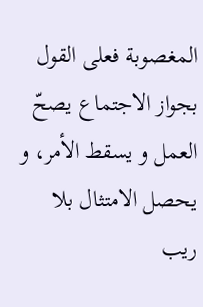المغصوبة فعلى القول بجواز الاجتماع يصحّ العمل و يسقط الأمر، و يحصل الامتثال بلا ريب